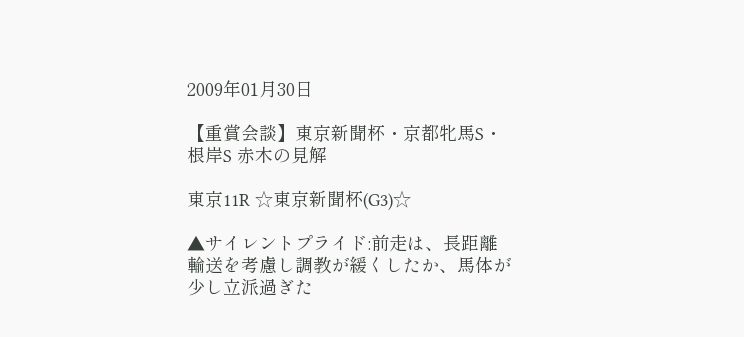2009年01月30日

【重賞会談】東京新聞杯・京都牝馬S・根岸S 赤木の見解

東京11R ☆東京新聞杯(G3)☆

▲サイレントプライド:前走は、長距離輸送を考慮し調教が緩くしたか、馬体が少し立派過ぎた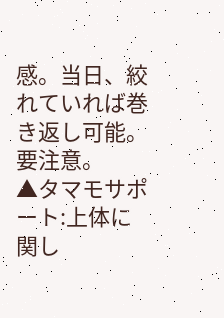感。当日、絞れていれば巻き返し可能。要注意。
▲タマモサポート:上体に関し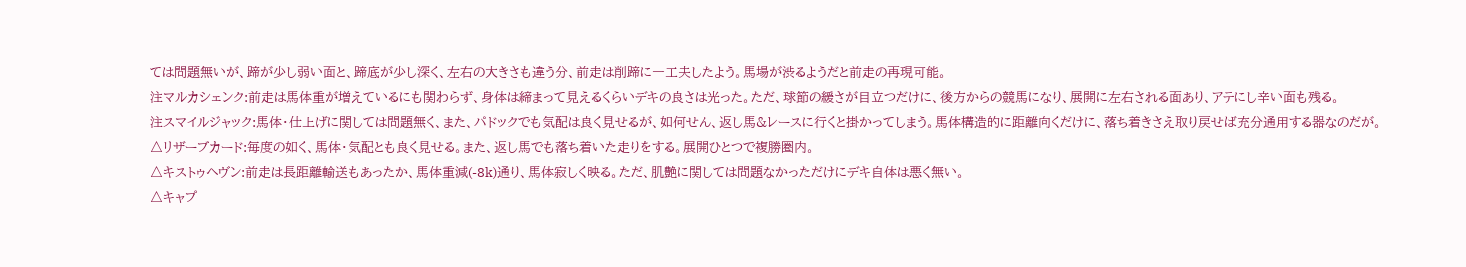ては問題無いが、蹄が少し弱い面と、蹄底が少し深く、左右の大きさも違う分、前走は削蹄に一工夫したよう。馬場が渋るようだと前走の再現可能。
注マルカシェンク:前走は馬体重が増えているにも関わらず、身体は締まって見えるくらいデキの良さは光った。ただ、球節の緩さが目立つだけに、後方からの競馬になり、展開に左右される面あり、アテにし辛い面も残る。
注スマイルジャック:馬体・仕上げに関しては問題無く、また、パドックでも気配は良く見せるが、如何せん、返し馬&レースに行くと掛かってしまう。馬体構造的に距離向くだけに、落ち着きさえ取り戻せば充分通用する器なのだが。
△リザーブカード:毎度の如く、馬体・気配とも良く見せる。また、返し馬でも落ち着いた走りをする。展開ひとつで複勝圏内。
△キストゥヘヴン:前走は長距離輸送もあったか、馬体重減(-8k)通り、馬体寂しく映る。ただ、肌艶に関しては問題なかっただけにデキ自体は悪く無い。
△キャプ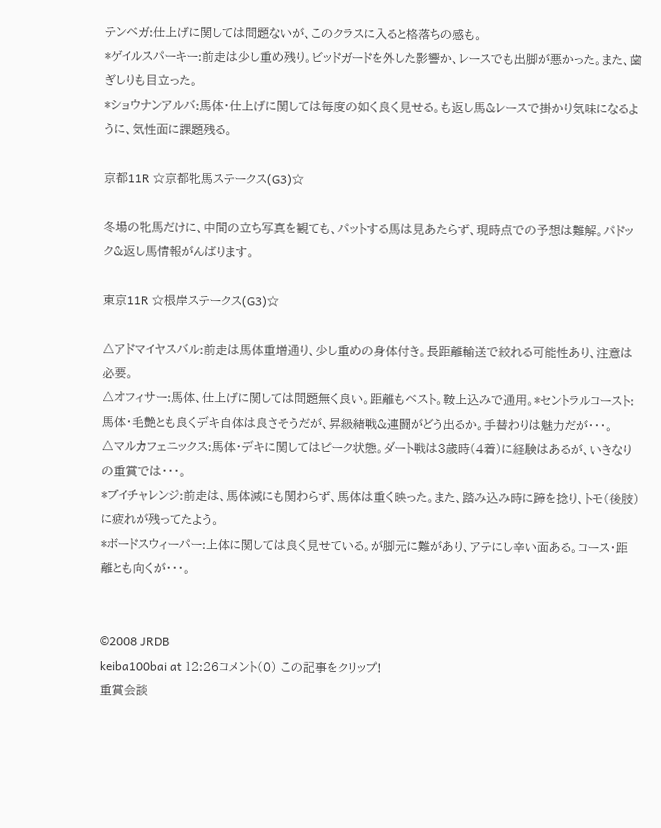テンベガ:仕上げに関しては問題ないが、このクラスに入ると格落ちの感も。
*ゲイルスパーキー:前走は少し重め残り。ビッドガードを外した影響か、レースでも出脚が悪かった。また、歯ぎしりも目立った。
*ショウナンアルバ:馬体・仕上げに関しては毎度の如く良く見せる。も返し馬&レースで掛かり気味になるように、気性面に課題残る。

京都11R ☆京都牝馬ステークス(G3)☆

冬場の牝馬だけに、中間の立ち写真を観ても、パットする馬は見あたらず、現時点での予想は難解。パドック&返し馬情報がんばります。

東京11R ☆根岸ステークス(G3)☆

△アドマイヤスバル:前走は馬体重増通り、少し重めの身体付き。長距離輸送で絞れる可能性あり、注意は必要。
△オフィサー:馬体、仕上げに関しては問題無く良い。距離もベスト。鞍上込みで通用。*セントラルコースト:馬体・毛艶とも良くデキ自体は良さそうだが、昇級緒戦&連闘がどう出るか。手替わりは魅力だが・・・。
△マルカフェニックス:馬体・デキに関してはピーク状態。ダート戦は3歳時(4着)に経験はあるが、いきなりの重賞では・・・。
*ブイチャレンジ:前走は、馬体減にも関わらず、馬体は重く映った。また、踏み込み時に蹄を捻り、トモ(後肢)に疲れが残ってたよう。
*ボードスウィーパー:上体に関しては良く見せている。が脚元に難があり、アテにし辛い面ある。コース・距離とも向くが・・・。


©2008 JRDB
keiba100bai at 12:26コメント(0) この記事をクリップ!
重賞会談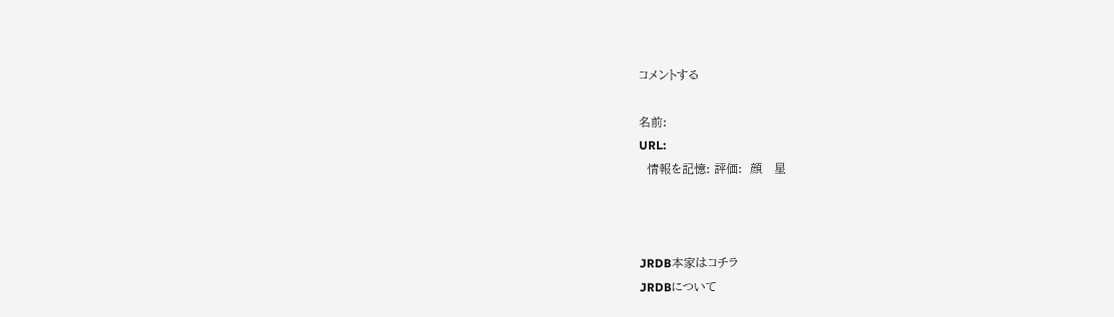コメントする

名前:
URL:
  情報を記憶: 評価:  顔   星



JRDB本家はコチラ
JRDBについて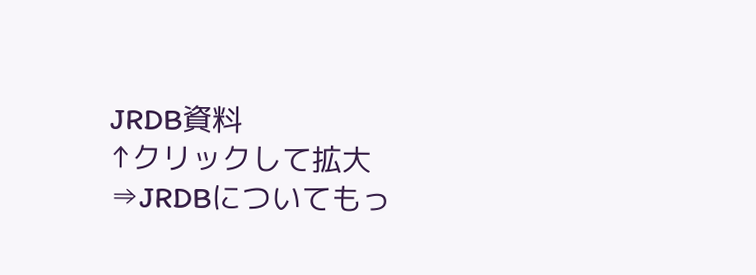JRDB資料
↑クリックして拡大
⇒JRDBについてもっ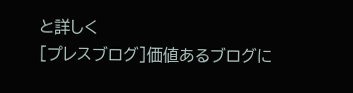と詳しく
[プレスブログ]価値あるブログに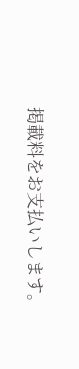掲載料をお支払いします。